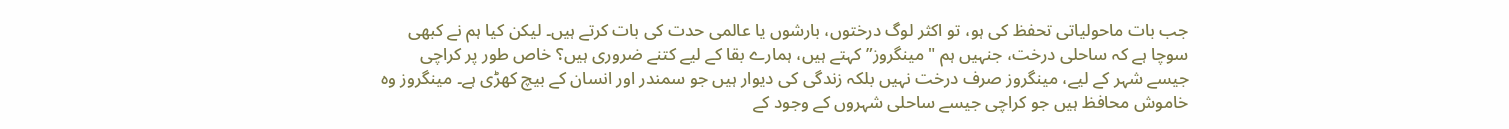جب بات ماحولیاتی تحفظ کی ہو، تو اکثر لوگ درختوں، بارشوں یا عالمی حدت کی بات کرتے ہیں۔ لیکن کیا ہم نے کبھی سوچا ہے کہ ساحلی درخت، جنہیں ہم "مینگروز” کہتے ہیں، ہمارے بقا کے لیے کتنے ضروری ہیں؟ خاص طور پر کراچی جیسے شہر کے لیے، مینگروز صرف درخت نہیں بلکہ زندگی کی دیوار ہیں جو سمندر اور انسان کے بیچ کھڑی ہے۔ مینگروز وہ خاموش محافظ ہیں جو کراچی جیسے ساحلی شہروں کے وجود کے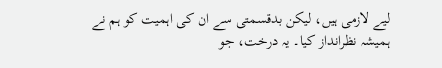لیے لازمی ہیں، لیکن بدقسمتی سے ان کی اہمیت کو ہم نے ہمیشہ نظرانداز کیا۔ یہ درخت، جو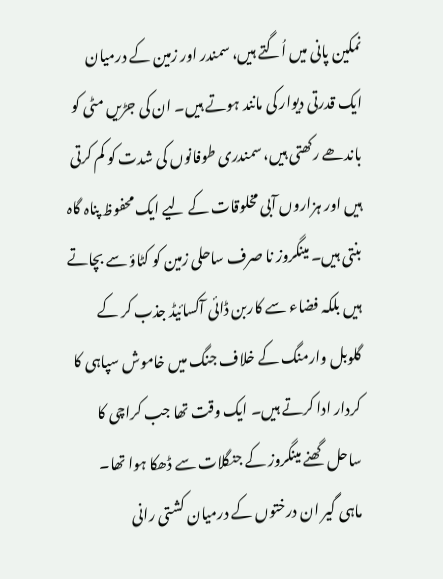نمکین پانی میں اُگتے ہیں، سمندر اور زمین کے درمیان ایک قدرتی دیوار کی مانند ہوتے ہیں۔ ان کی جڑیں مٹی کو باندھے رکھتی ہیں، سمندری طوفانوں کی شدت کو کم کرتی ہیں اور ہزاروں آبی مخلوقات کے لیے ایک محفوظ پناہ گاہ بنتی ہیں۔ مینگروز نا صرف ساحلی زمین کو کٹاؤ سے بچاتے ہیں بلکہ فضاء سے کاربن ڈائی آکسائیڈ جذب کر کے گلوبل وارمنگ کے خلاف جنگ میں خاموش سپاہی کا کردار ادا کرتے ہیں۔ ایک وقت تھا جب کراچی کا ساحل گھنے مینگروز کے جنگلات سے ڈھکا ہوا تھا۔
ماہی گیر ان درختوں کے درمیان کشتی رانی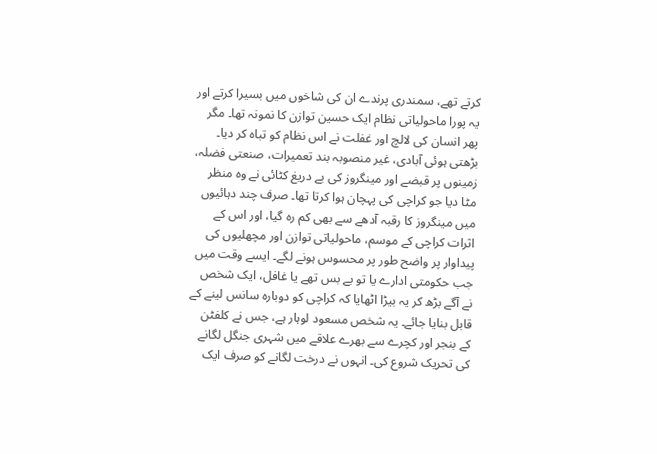کرتے تھے، سمندری پرندے ان کی شاخوں میں بسیرا کرتے اور یہ پورا ماحولیاتی نظام ایک حسین توازن کا نمونہ تھا۔ مگر پھر انسان کی لالچ اور غفلت نے اس نظام کو تباہ کر دیا۔ بڑھتی ہوئی آبادی، غیر منصوبہ بند تعمیرات، صنعتی فضلہ، زمینوں پر قبضے اور مینگروز کی بے دریغ کٹائی نے وہ منظر مٹا دیا جو کراچی کی پہچان ہوا کرتا تھا۔ صرف چند دہائیوں میں مینگروز کا رقبہ آدھے سے بھی کم رہ گیا، اور اس کے اثرات کراچی کے موسم، ماحولیاتی توازن اور مچھلیوں کی پیداوار پر واضح طور پر محسوس ہونے لگے۔ ایسے وقت میں جب حکومتی ادارے یا تو بے بس تھے یا غافل، ایک شخص نے آگے بڑھ کر یہ بیڑا اٹھایا کہ کراچی کو دوبارہ سانس لینے کے قابل بنایا جائے۔ یہ شخص مسعود لوہار ہے، جس نے کلفٹن کے بنجر اور کچرے سے بھرے علاقے میں شہری جنگل لگانے کی تحریک شروع کی۔ انہوں نے درخت لگانے کو صرف ایک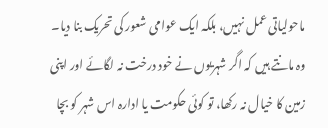ماحولیاتی عمل نہیں، بلکہ ایک عوامی شعور کی تحریک بنا دیا۔ وہ مانتے ہیں کہ اگر شہریوں نے خود درخت نہ لگائے اور اپنی زمین کا خیال نہ رکھا، تو کوئی حکومت یا ادارہ اس شہر کو بچا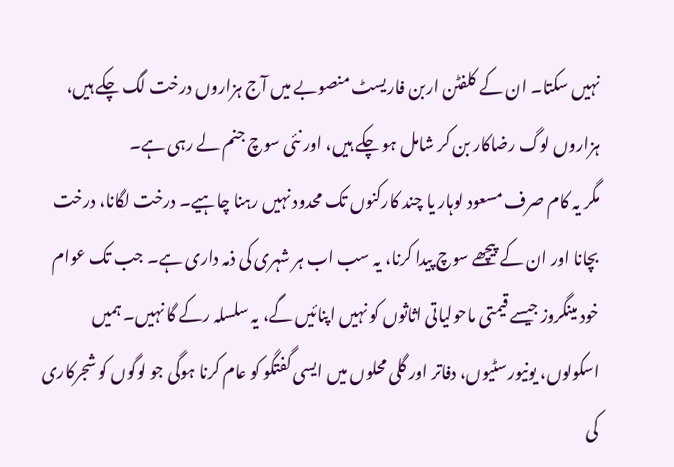نہیں سکتا۔ ان کے کلفٹن اربن فاریسٹ منصوبے میں آج ہزاروں درخت لگ چکے ہیں، ہزاروں لوگ رضاکار بن کر شامل ہو چکے ہیں، اور نئی سوچ جنم لے رہی ہے۔
مگر یہ کام صرف مسعود لوہار یا چند کارکنوں تک محدود نہیں رہنا چاہیے۔ درخت لگانا، درخت بچانا اور ان کے پیچھے سوچ پیدا کرنا، یہ سب اب ہر شہری کی ذمہ داری ہے۔ جب تک عوام خود مینگروز جیسے قیمتی ماحولیاتی اثاثوں کو نہیں اپنائیں گے، یہ سلسلہ رکے گا نہیں۔ ہمیں اسکولوں، یونیورسٹیوں، دفاتر اور گلی محلوں میں ایسی گفتگو کو عام کرنا ہوگی جو لوگوں کو شجرکاری کی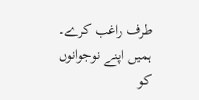طرف راغب کرے۔ ہمیں اپنے نوجوانوں کو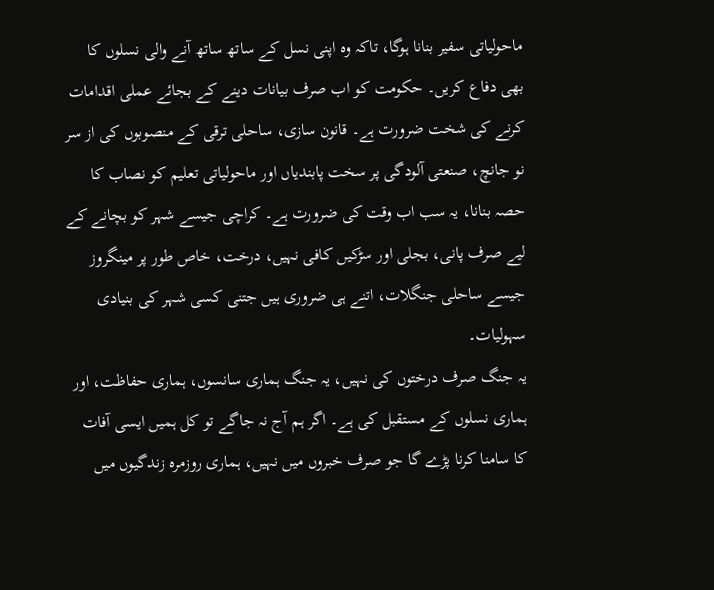ماحولیاتی سفیر بنانا ہوگا، تاکہ وہ اپنی نسل کے ساتھ ساتھ آنے والی نسلوں کا بھی دفاع کریں۔ حکومت کو اب صرف بیانات دینے کے بجائے عملی اقدامات کرنے کی شخت ضرورت ہے۔ قانون سازی، ساحلی ترقی کے منصوبوں کی از سر نو جانچ، صنعتی آلودگی پر سخت پابندیاں اور ماحولیاتی تعلیم کو نصاب کا حصہ بنانا، یہ سب اب وقت کی ضرورت ہے۔ کراچی جیسے شہر کو بچانے کے لیے صرف پانی، بجلی اور سڑکیں کافی نہیں، درخت، خاص طور پر مینگروز جیسے ساحلی جنگلات، اتنے ہی ضروری ہیں جتنی کسی شہر کی بنیادی سہولیات۔
یہ جنگ صرف درختوں کی نہیں، یہ جنگ ہماری سانسوں، ہماری حفاظت، اور ہماری نسلوں کے مستقبل کی ہے۔ اگر ہم آج نہ جاگے تو کل ہمیں ایسی آفات کا سامنا کرنا پڑے گا جو صرف خبروں میں نہیں، ہماری روزمرہ زندگیوں میں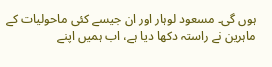ہوں گی۔ مسعود لوہار اور ان جیسے کئی ماحولیات کے ماہرین نے راستہ دکھا دیا ہے، اب ہمیں اپنے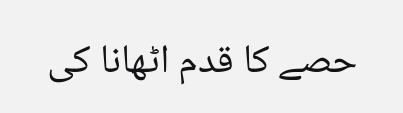حصے کا قدم اٹھانا کی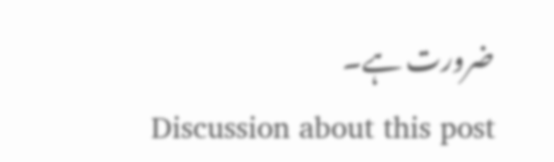ضرورت ہے۔
Discussion about this post